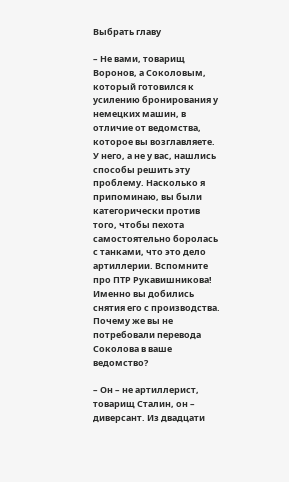Выбрать главу

– Не вами, товарищ Воронов, а Соколовым, который готовился к усилению бронирования у немецких машин, в отличие от ведомства, которое вы возглавляете. У него, а не у вас, нашлись способы решить эту проблему. Насколько я припоминаю, вы были категорически против того, чтобы пехота самостоятельно боролась с танками, что это дело артиллерии. Вспомните про ПТР Рукавишникова! Именно вы добились снятия его с производства. Почему же вы не потребовали перевода Соколова в ваше ведомство?

– Он – не артиллерист, товарищ Сталин, он – диверсант. Из двадцати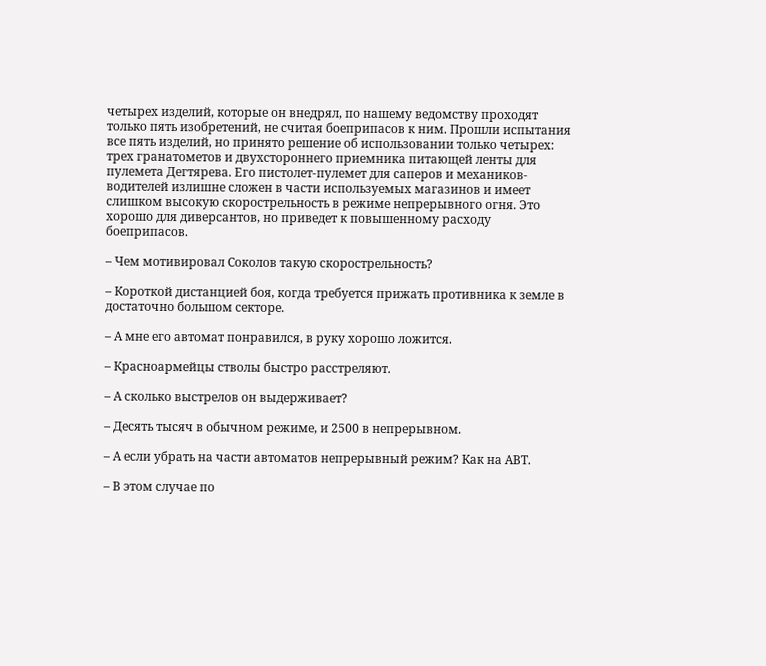четырех изделий, которые он внедрял, по нашему ведомству проходят только пять изобретений, не считая боеприпасов к ним. Прошли испытания все пять изделий, но принято решение об использовании только четырех: трех гранатометов и двухстороннего приемника питающей ленты для пулемета Дегтярева. Его пистолет-пулемет для саперов и механиков-водителей излишне сложен в части используемых магазинов и имеет слишком высокую скорострельность в режиме непрерывного огня. Это хорошо для диверсантов, но приведет к повышенному расходу боеприпасов.

– Чем мотивировал Соколов такую скорострельность?

– Короткой дистанцией боя, когда требуется прижать противника к земле в достаточно большом секторе.

– А мне его автомат понравился, в руку хорошо ложится.

– Красноармейцы стволы быстро расстреляют.

– А сколько выстрелов он выдерживает?

– Десять тысяч в обычном режиме, и 2500 в непрерывном.

– А если убрать на части автоматов непрерывный режим? Как на АВТ.

– В этом случае по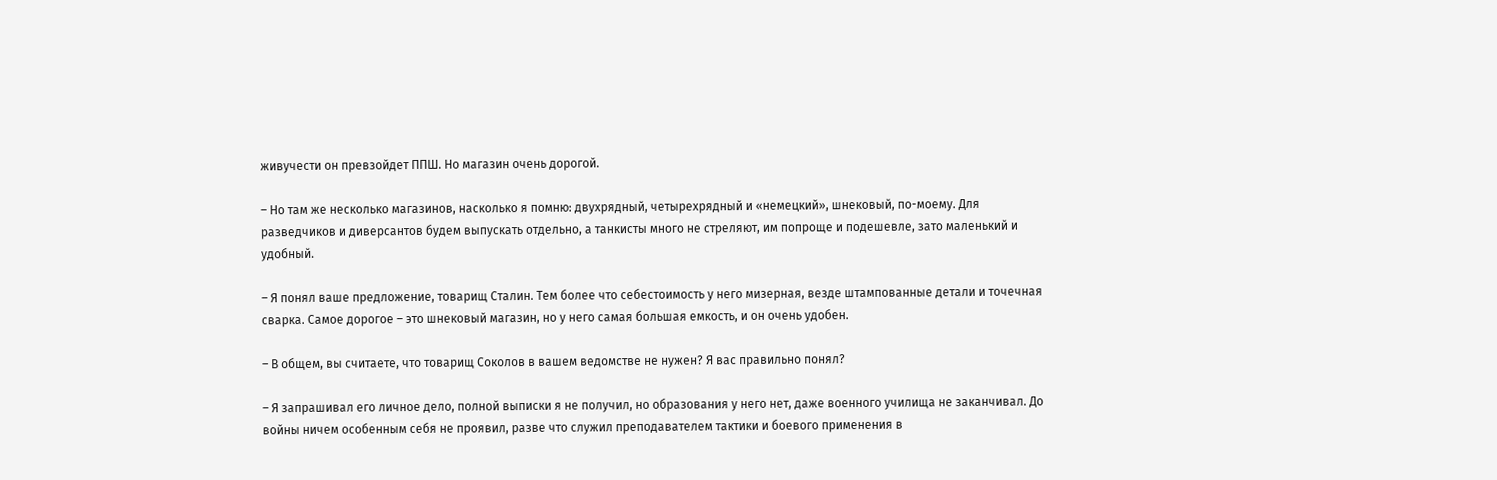живучести он превзойдет ППШ. Но магазин очень дорогой.

– Но там же несколько магазинов, насколько я помню: двухрядный, четырехрядный и «немецкий», шнековый, по-моему. Для разведчиков и диверсантов будем выпускать отдельно, а танкисты много не стреляют, им попроще и подешевле, зато маленький и удобный.

– Я понял ваше предложение, товарищ Сталин. Тем более что себестоимость у него мизерная, везде штампованные детали и точечная сварка. Самое дорогое – это шнековый магазин, но у него самая большая емкость, и он очень удобен.

– В общем, вы считаете, что товарищ Соколов в вашем ведомстве не нужен? Я вас правильно понял?

– Я запрашивал его личное дело, полной выписки я не получил, но образования у него нет, даже военного училища не заканчивал. До войны ничем особенным себя не проявил, разве что служил преподавателем тактики и боевого применения в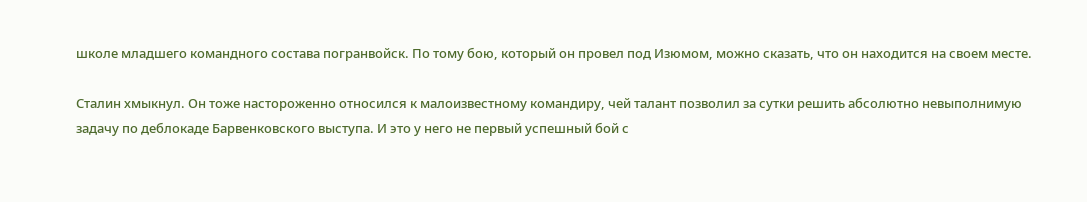школе младшего командного состава погранвойск. По тому бою, который он провел под Изюмом, можно сказать, что он находится на своем месте.

Сталин хмыкнул. Он тоже настороженно относился к малоизвестному командиру, чей талант позволил за сутки решить абсолютно невыполнимую задачу по деблокаде Барвенковского выступа. И это у него не первый успешный бой с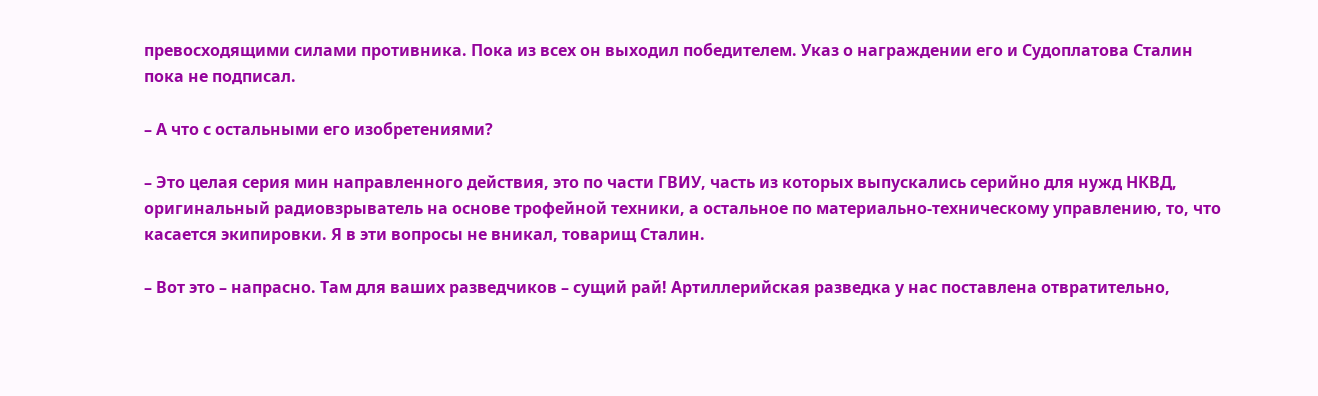превосходящими силами противника. Пока из всех он выходил победителем. Указ о награждении его и Судоплатова Сталин пока не подписал.

– А что с остальными его изобретениями?

– Это целая серия мин направленного действия, это по части ГВИУ, часть из которых выпускались серийно для нужд НКВД, оригинальный радиовзрыватель на основе трофейной техники, а остальное по материально-техническому управлению, то, что касается экипировки. Я в эти вопросы не вникал, товарищ Сталин.

– Вот это – напрасно. Там для ваших разведчиков – сущий рай! Артиллерийская разведка у нас поставлена отвратительно,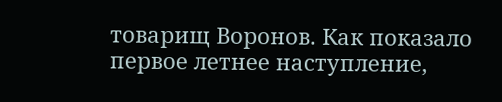товарищ Воронов. Как показало первое летнее наступление,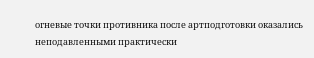огневые точки противника после артподготовки оказались неподавленными практически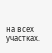на всех участках.